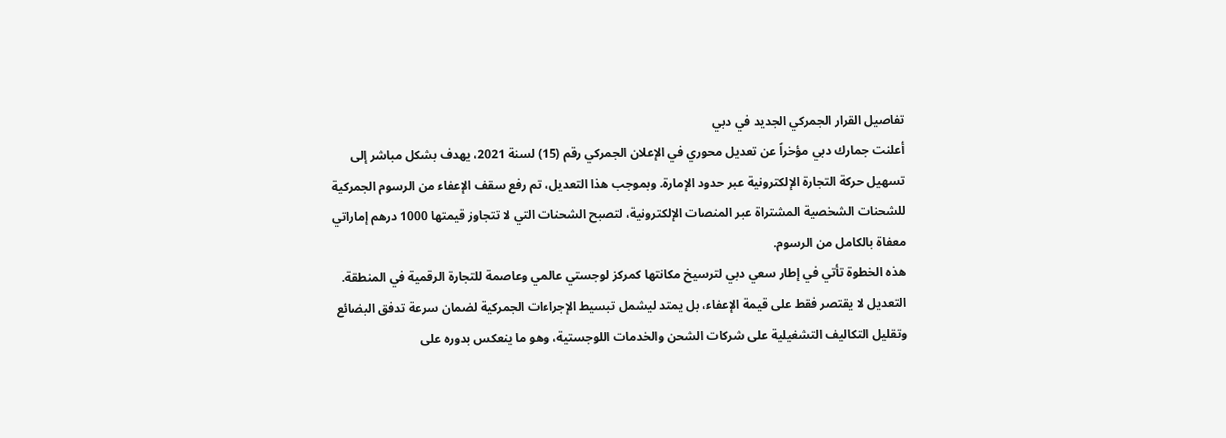تفاصيل القرار الجمركي الجديد في دبي
أعلنت جمارك دبي مؤخراً عن تعديل محوري في الإعلان الجمركي رقم (15) لسنة 2021، يهدف بشكل مباشر إلى تسهيل حركة التجارة الإلكترونية عبر حدود الإمارة. وبموجب هذا التعديل، تم رفع سقف الإعفاء من الرسوم الجمركية للشحنات الشخصية المشتراة عبر المنصات الإلكترونية، لتصبح الشحنات التي لا تتجاوز قيمتها 1000 درهم إماراتي معفاة بالكامل من الرسوم.
هذه الخطوة تأتي في إطار سعي دبي لترسيخ مكانتها كمركز لوجستي عالمي وعاصمة للتجارة الرقمية في المنطقة. التعديل لا يقتصر فقط على قيمة الإعفاء، بل يمتد ليشمل تبسيط الإجراءات الجمركية لضمان سرعة تدفق البضائع وتقليل التكاليف التشغيلية على شركات الشحن والخدمات اللوجستية، وهو ما ينعكس بدوره على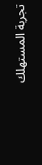تجربة المستهلك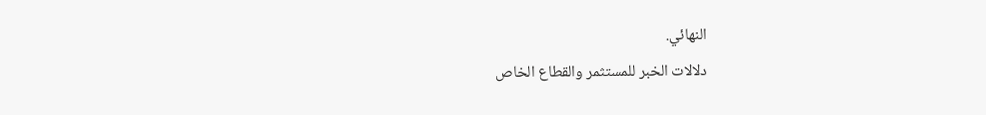النهائي.
دلالات الخبر للمستثمر والقطاع الخاص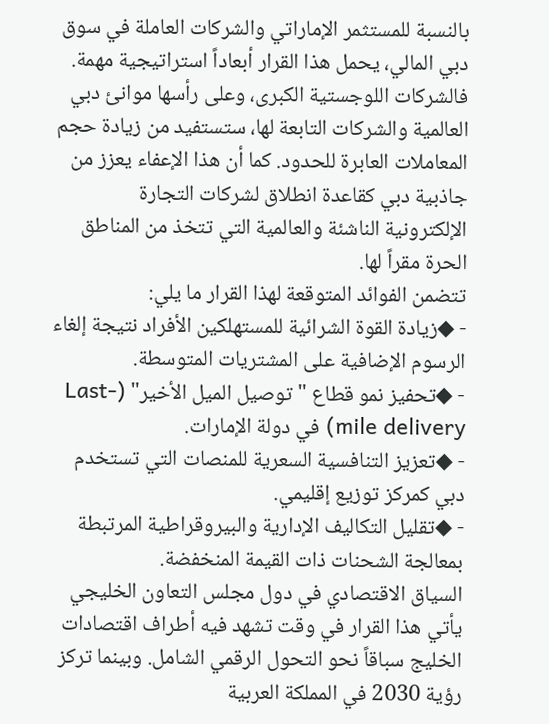بالنسبة للمستثمر الإماراتي والشركات العاملة في سوق دبي المالي، يحمل هذا القرار أبعاداً استراتيجية مهمة. فالشركات اللوجستية الكبرى، وعلى رأسها موانئ دبي العالمية والشركات التابعة لها، ستستفيد من زيادة حجم المعاملات العابرة للحدود. كما أن هذا الإعفاء يعزز من جاذبية دبي كقاعدة انطلاق لشركات التجارة الإلكترونية الناشئة والعالمية التي تتخذ من المناطق الحرة مقراً لها.
تتضمن الفوائد المتوقعة لهذا القرار ما يلي:
- ◆زيادة القوة الشرائية للمستهلكين الأفراد نتيجة إلغاء الرسوم الإضافية على المشتريات المتوسطة.
- ◆تحفيز نمو قطاع "توصيل الميل الأخير" (Last-mile delivery) في دولة الإمارات.
- ◆تعزيز التنافسية السعرية للمنصات التي تستخدم دبي كمركز توزيع إقليمي.
- ◆تقليل التكاليف الإدارية والبيروقراطية المرتبطة بمعالجة الشحنات ذات القيمة المنخفضة.
السياق الاقتصادي في دول مجلس التعاون الخليجي
يأتي هذا القرار في وقت تشهد فيه أطراف اقتصادات الخليج سباقاً نحو التحول الرقمي الشامل. وبينما تركز رؤية 2030 في المملكة العربية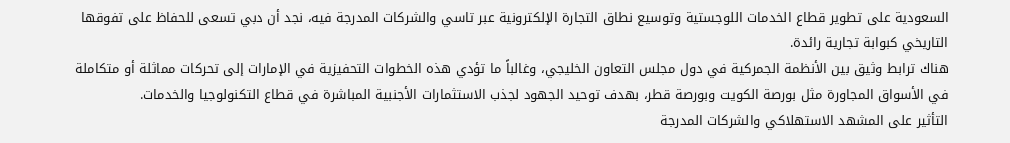السعودية على تطوير قطاع الخدمات اللوجستية وتوسيع نطاق التجارة الإلكترونية عبر تاسي والشركات المدرجة فيه، نجد أن دبي تسعى للحفاظ على تفوقها التاريخي كبوابة تجارية رائدة.
هناك ترابط وثيق بين الأنظمة الجمركية في دول مجلس التعاون الخليجي، وغالباً ما تؤدي هذه الخطوات التحفيزية في الإمارات إلى تحركات مماثلة أو متكاملة في الأسواق المجاورة مثل بورصة الكويت وبورصة قطر، بهدف توحيد الجهود لجذب الاستثمارات الأجنبية المباشرة في قطاع التكنولوجيا والخدمات.
التأثير على المشهد الاستهلاكي والشركات المدرجة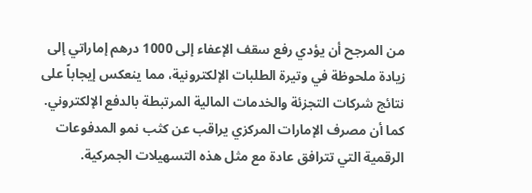من المرجح أن يؤدي رفع سقف الإعفاء إلى 1000 درهم إماراتي إلى زيادة ملحوظة في وتيرة الطلبات الإلكترونية، مما ينعكس إيجاباً على نتائج شركات التجزئة والخدمات المالية المرتبطة بالدفع الإلكتروني. كما أن مصرف الإمارات المركزي يراقب عن كثب نمو المدفوعات الرقمية التي تترافق عادة مع مثل هذه التسهيلات الجمركية.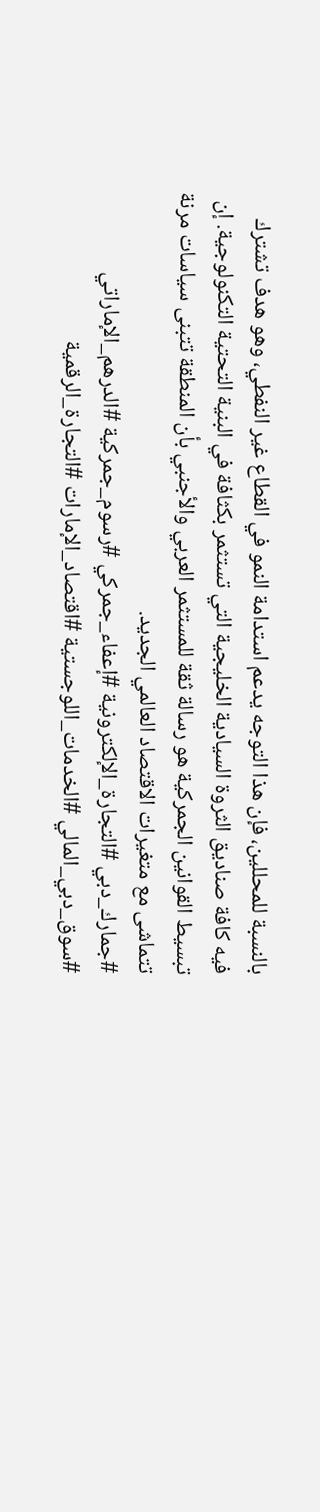بالنسبة للمحللين، فإن هذا التوجه يدعم استدامة النمو في القطاع غير النفطي، وهو هدف تشترك فيه كافة صناديق الثروة السيادية الخليجية التي تستثمر بكثافة في البنية التحتية التكنولوجية. إن تبسيط القوانين الجمركية هو رسالة ثقة للمستثمر العربي والأجنبي بأن المنطقة تتبنى سياسات مرنة تتماشى مع متغيرات الاقتصاد العالمي الجديد.
#جمارك_دبي #التجارة_الإلكترونية #إعفاء_جمركي #رسوم_جمركية #الدرهم_الإماراتي #سوق_دبي_المالي #الخدمات_اللوجستية #اقتصاد_الإمارات #التجارة_الرقمية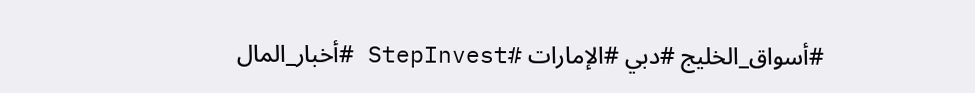#أسواق_الخليج #دبي #الإمارات #StepInvest #أخبار_المال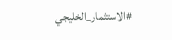#الاستثمار_الخليجي